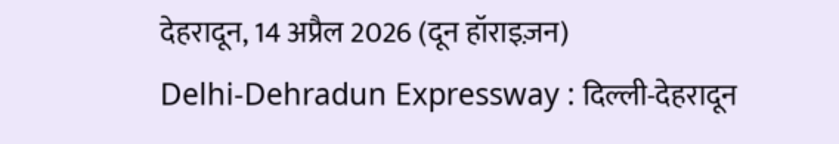देहरादून, 14 अप्रैल 2026 (दून हॉराइज़न)
Delhi-Dehradun Expressway : दिल्ली-देहरादून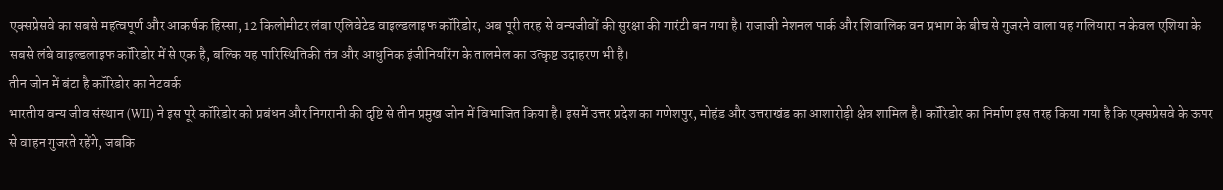एक्सप्रेसवे का सबसे महत्वपूर्ण और आकर्षक हिस्सा, 12 किलोमीटर लंबा एलिवेटेड वाइल्डलाइफ कॉरिडोर, अब पूरी तरह से वन्यजीवों की सुरक्षा की गारंटी बन गया है। राजाजी नेशनल पार्क और शिवालिक वन प्रभाग के बीच से गुजरने वाला यह गलियारा न केवल एशिया के सबसे लंबे वाइल्डलाइफ कॉरिडोर में से एक है, बल्कि यह पारिस्थितिकी तंत्र और आधुनिक इंजीनियरिंग के तालमेल का उत्कृष्ट उदाहरण भी है।
तीन जोन में बंटा है कॉरिडोर का नेटवर्क
भारतीय वन्य जीव संस्थान (WII) ने इस पूरे कॉरिडोर को प्रबंधन और निगरानी की दृष्टि से तीन प्रमुख जोन में विभाजित किया है। इसमें उत्तर प्रदेश का गणेशपुर, मोहंड और उत्तराखंड का आशारोड़ी क्षेत्र शामिल है। कॉरिडोर का निर्माण इस तरह किया गया है कि एक्सप्रेसवे के ऊपर से वाहन गुजरते रहेंगे, जबकि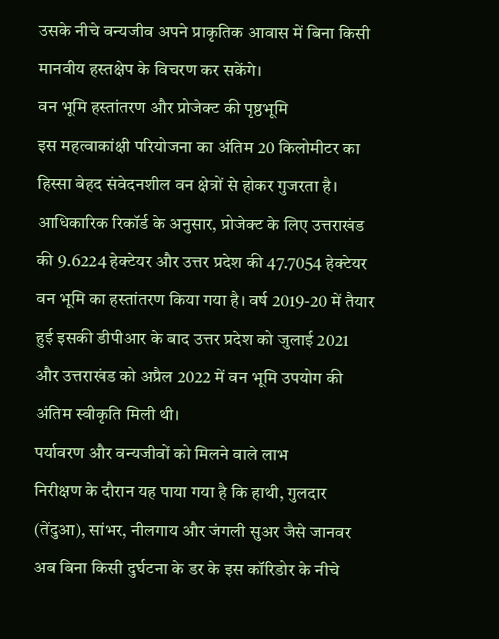उसके नीचे वन्यजीव अपने प्राकृतिक आवास में बिना किसी मानवीय हस्तक्षेप के विचरण कर सकेंगे।
वन भूमि हस्तांतरण और प्रोजेक्ट की पृष्ठभूमि
इस महत्वाकांक्षी परियोजना का अंतिम 20 किलोमीटर का हिस्सा बेहद संवेदनशील वन क्षेत्रों से होकर गुजरता है। आधिकारिक रिकॉर्ड के अनुसार, प्रोजेक्ट के लिए उत्तराखंड की 9.6224 हेक्टेयर और उत्तर प्रदेश की 47.7054 हेक्टेयर वन भूमि का हस्तांतरण किया गया है। वर्ष 2019-20 में तैयार हुई इसकी डीपीआर के बाद उत्तर प्रदेश को जुलाई 2021 और उत्तराखंड को अप्रैल 2022 में वन भूमि उपयोग की अंतिम स्वीकृति मिली थी।
पर्यावरण और वन्यजीवों को मिलने वाले लाभ
निरीक्षण के दौरान यह पाया गया है कि हाथी, गुलदार (तेंदुआ), सांभर, नीलगाय और जंगली सुअर जैसे जानवर अब बिना किसी दुर्घटना के डर के इस कॉरिडोर के नीचे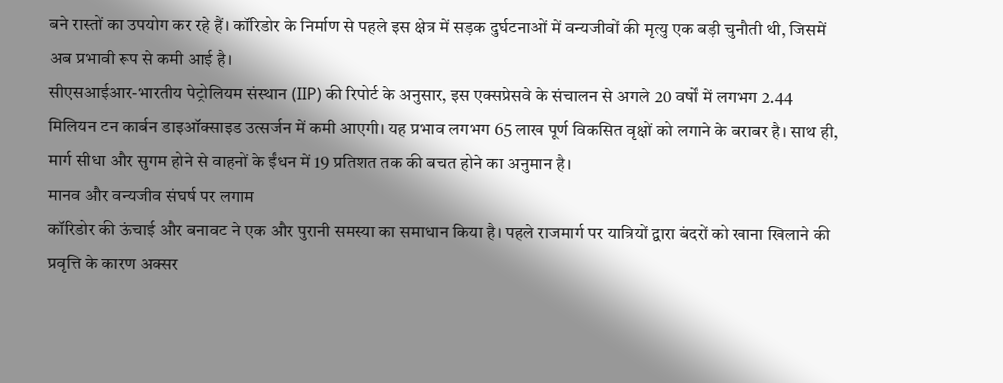बने रास्तों का उपयोग कर रहे हैं। कॉरिडोर के निर्माण से पहले इस क्षेत्र में सड़क दुर्घटनाओं में वन्यजीवों की मृत्यु एक बड़ी चुनौती थी, जिसमें अब प्रभावी रूप से कमी आई है।
सीएसआईआर-भारतीय पेट्रोलियम संस्थान (IIP) की रिपोर्ट के अनुसार, इस एक्सप्रेसवे के संचालन से अगले 20 वर्षों में लगभग 2.44 मिलियन टन कार्बन डाइऑक्साइड उत्सर्जन में कमी आएगी। यह प्रभाव लगभग 65 लाख पूर्ण विकसित वृक्षों को लगाने के बराबर है। साथ ही, मार्ग सीधा और सुगम होने से वाहनों के ईंधन में 19 प्रतिशत तक की बचत होने का अनुमान है।
मानव और वन्यजीव संघर्ष पर लगाम
कॉरिडोर की ऊंचाई और बनावट ने एक और पुरानी समस्या का समाधान किया है। पहले राजमार्ग पर यात्रियों द्वारा बंदरों को खाना खिलाने की प्रवृत्ति के कारण अक्सर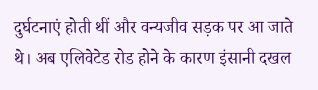दुर्घटनाएं होती थीं और वन्यजीव सड़क पर आ जाते थे। अब एलिवेटेड रोड होने के कारण इंसानी दखल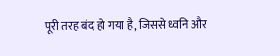पूरी तरह बंद हो गया है, जिससे ध्वनि और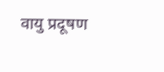वायु प्रदूषण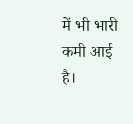में भी भारी कमी आई है।